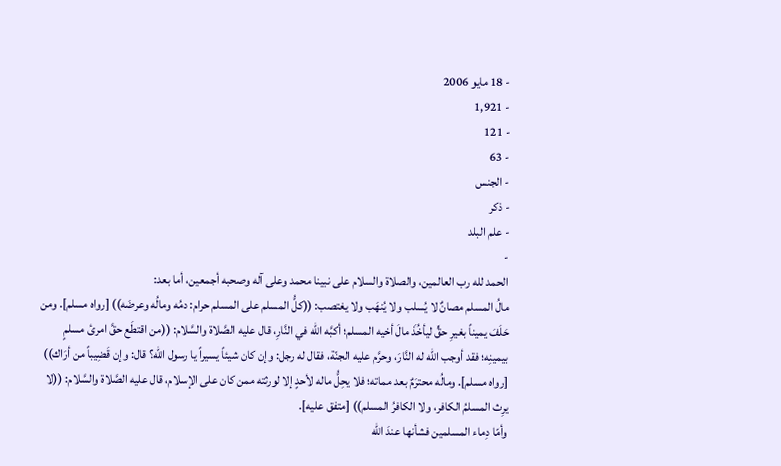- 18 مايو 2006
- 1,921
- 121
- 63
- الجنس
- ذكر
- علم البلد
-
الحمد لله رب العالمين، والصلاة والسلام على نبينا محمد وعلى آله وصحبه أجمعين، أما بعد:
مالُ المسلم مصانٌ لا يُسلب ولا يُنهَب ولا يغتصب: ((كلُّ المسلم على المسلم حرام: دمُه ومالُه وعرضَه)) [رواه مسلم]. ومن حَلَفَ يميناً بغيرِ حقٍّ ليأخُذَ مالَ أخيه المسلم؛ أكبَّه الله في النَّارِ، قال عليه الصَّلاة والسَّلام: ((من اقتطَع حقَّ امرئ مسلمٍ بيمينِه؛ فقد أوجب الله له النَّارَ، وحرَّم عليه الجنّة، فقال له رجل: وإن كان شيئاً يسيراً يا رسول الله؟ قال: وإن قَضِيباً من أرَاك)) [رواه مسلم]. ومالُه محترَمٌ بعد مماته؛ فلا يحِلُّ ماله لأحدٍ إلا لورثته ممن كان على الإسلام، قال عليه الصَّلاة والسَّلام: ((لا يرِث المسلمُ الكافر، ولا الكافرُ المسلم)) [متفق عليه].
وأمّا دِماء المسلمين فشأنها عندَ الله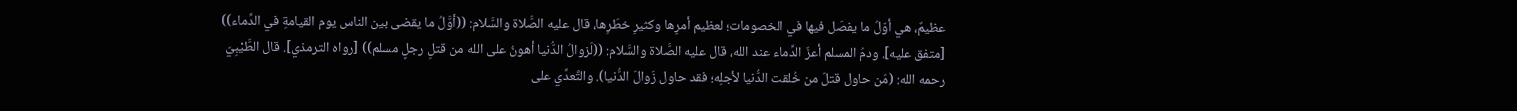عظيمٌ، هي أوّلُ ما يفصَل فيها في الخصومات؛ لعظيم أمرِها وكثيرِ خطَرِها، قال عليه الصَّلاة والسَّلام: ((أوَّلُ ما يقضى بين الناس يوم القيامةِ في الدِّماء)) [متفق عليه]. ودمُ المسلم أعزّ الدِّماء عند الله، قال عليه الصَّلاة والسَّلام: ((لَزوالُ الدُّنيا أهونُ على الله من قتلِ رجلٍ مسلم)) [رواه الترمذي]. قال الطَّيْبِيّ رحمه الله: (مَن حاول قتلَ من خُلقت الدُّنيا لأجلِه؛ فقد حاول زَوالَ الدُّنيا). والتَّعدِّي على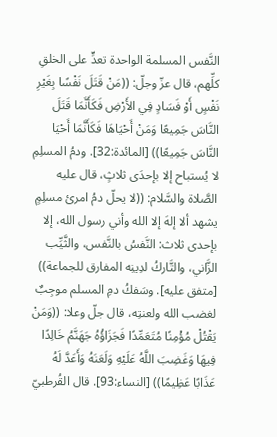النَّفس المسلمة الواحدة تعدٍّ على الخلقِ كلِّهم، قال عزّ وجلّ: ((مَنْ قَتَلَ نَفْسًا بِغَيْرِ نَفْسٍ أَوْ فَسَادٍ فِي الأَرْضِ فَكَأَنَّمَا قَتَلَ النَّاسَ جَمِيعًا وَمَنْ أَحْيَاهَا فَكَأَنَّمَا أَحْيَا النَّاسَ جَمِيعًا)) [المائدة:32]. ودمُ المسلِمِ لا يُستباح إلا بإحدَى ثلاثٍ، قال عليه الصَّلاة والسَّلام: ((لا يحلّ دمُ امرئ مسلِمٍ يشهد ألا إلهَ إلا الله وأني رسول الله، إلا بإحدى ثلاث: النَّفسُ بالنَّفس، والثَّيِّب الزَّاني، والتَّاركُ لدِينِه المفارق للجماعة)) [متفق عليه]. وسَفكُ دمِ المسلم موجِبٌ لغضب الله ولعنتِه، قال جلّ وعلا: ((وَمَنْ يَقْتُلْ مُؤْمِنًا مُتَعَمِّدًا فَجَزَاؤُهُ جَهَنَّمُ خَالِدًا فِيهَا وَغَضِبَ اللَّهُ عَلَيْهِ وَلَعَنَهُ وَأَعَدَّ لَهُ عَذَابًا عَظِيمًا)) [النساء:93]. قال القُرطبيّ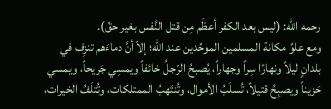رحمه الله: (ليس بعد الكفر أعظَم مِن قتل النَّفس بغير حقّ).
ومع علوِّ مكانة المسلمين الموحِّدين عند الله؛ إلاّ أنَّ دماءَهم تنزِف في بلدانٍ ليلاً ونهارًا سِراً وجهاراً، يُصبحُ الرّجلُ خائفاً ويمسِي جَريحاً، ويمسي حَزيناً ويصبِحُ قتيلاً، تُسلَبُ الأموال، وتُنتَهبُ الممتلكات، وتُتلَفُ الخيرات،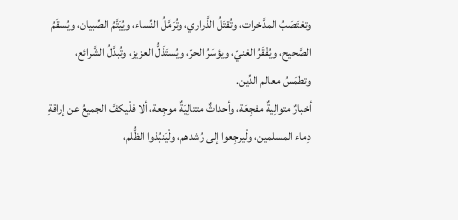وتغتَصَبُ المدَّخرات، وتُقتَلُ الذَّراري، وتُرَمَّلُ النِّساء، ويُيَتَّمُ الصِّبيان، ويُسقَمُ الصَّحيح، ويُفْقَرُ الغنيّ، ويؤسَرُ الحرّ، ويُستَذَلُّ العزيز، وتُبدَّلُ الشَّرائع، وتطمَسُ معالم الدِّين.
أخبارٌ متوالِيةٌ مفجِعَة، وأحداثٌ متتالِيَةٌ موجِعة، ألا فلْيكفَّ الجميعُ عن إراقةِ دِماء المسلمين، ولْيرجِعوا إلى رُشدهم، ولْيَنبُذوا الظُّلم،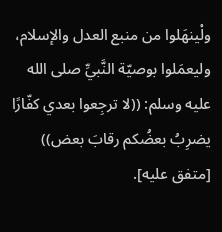ولْينهَلوا من منبع العدل والإسلام، وليعمَلوا بوصيّة النَّبيِّ صلى الله عليه وسلم: ((لا ترجِعوا بعدي كفّارًا يضرِبُ بعضُكم رقابَ بعض)) [متفق عليه].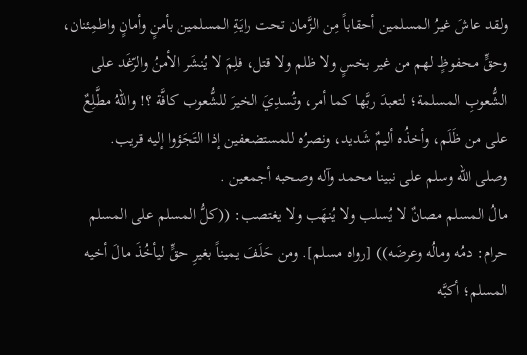ولقد عاشَ غيرُ المسلمين أحقاباً مِن الزَّمان تحت رايَةِ المسلمين بأمنٍ وأمانٍ واطمِئنان، وحقٍّ محفوظٍ لهم من غير بخسٍ ولا ظلم ولا قتل، فلِمَ لا يُنشَر الأمنُ والرّغَد على الشُّعوبِ المسلمة؛ لتعبدَ ربَّها كما أمر، وتُسدِيَ الخيرَ للشُّعوب كافَّة ؟! واللهُ مطَّلِعٌ على من ظَلَم، وأخذُه أليمٌ شَديد، ونصرُه للمستضعفين إذا التَجَؤوا إليه قريب.
وصلى الله وسلم على نبينا محمد وآله وصحبه أجمعين .
مالُ المسلم مصانٌ لا يُسلب ولا يُنهَب ولا يغتصب: ((كلُّ المسلم على المسلم حرام: دمُه ومالُه وعرضَه)) [رواه مسلم]. ومن حَلَفَ يميناً بغيرِ حقٍّ ليأخُذَ مالَ أخيه المسلم؛ أكبَّه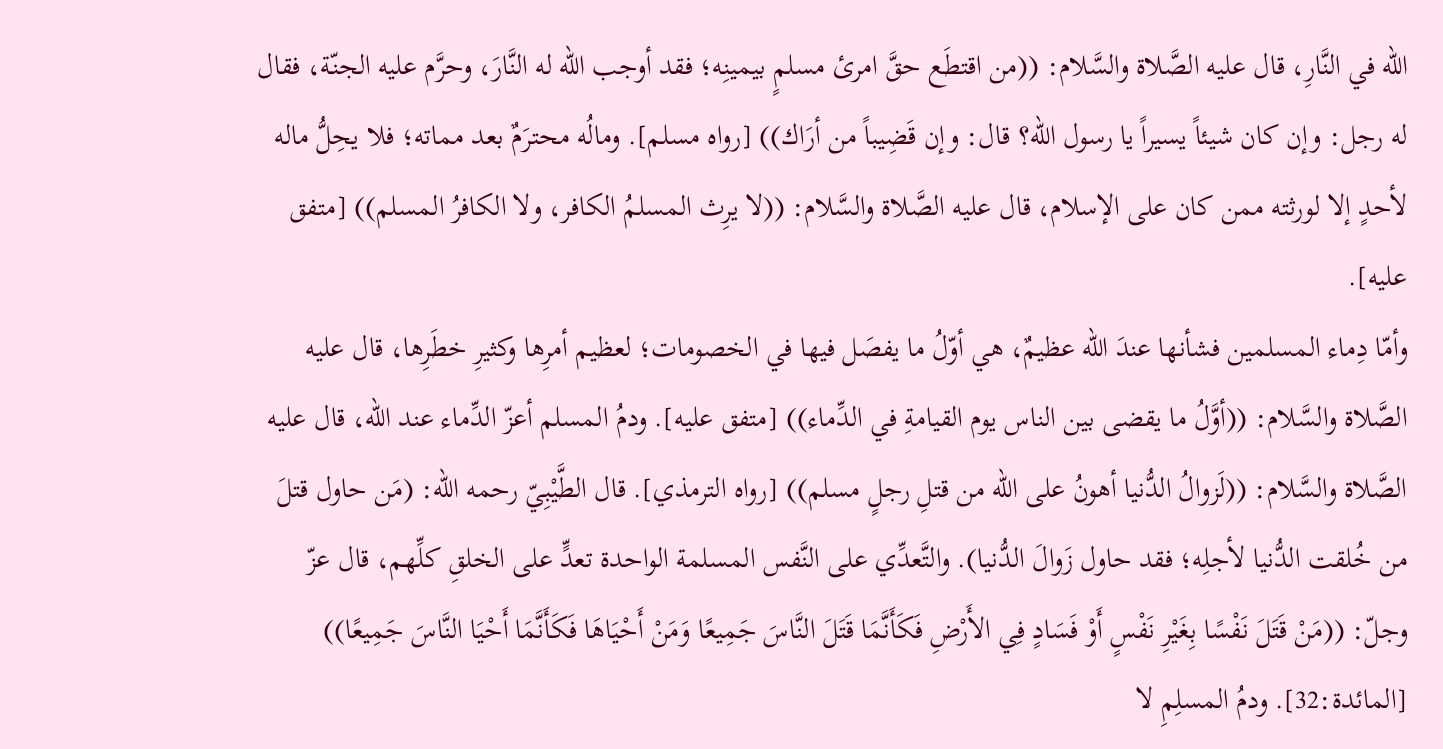الله في النَّارِ، قال عليه الصَّلاة والسَّلام: ((من اقتطَع حقَّ امرئ مسلمٍ بيمينِه؛ فقد أوجب الله له النَّارَ، وحرَّم عليه الجنّة، فقال له رجل: وإن كان شيئاً يسيراً يا رسول الله؟ قال: وإن قَضِيباً من أرَاك)) [رواه مسلم]. ومالُه محترَمٌ بعد مماته؛ فلا يحِلُّ ماله لأحدٍ إلا لورثته ممن كان على الإسلام، قال عليه الصَّلاة والسَّلام: ((لا يرِث المسلمُ الكافر، ولا الكافرُ المسلم)) [متفق عليه].
وأمّا دِماء المسلمين فشأنها عندَ الله عظيمٌ، هي أوّلُ ما يفصَل فيها في الخصومات؛ لعظيم أمرِها وكثيرِ خطَرِها، قال عليه الصَّلاة والسَّلام: ((أوَّلُ ما يقضى بين الناس يوم القيامةِ في الدِّماء)) [متفق عليه]. ودمُ المسلم أعزّ الدِّماء عند الله، قال عليه الصَّلاة والسَّلام: ((لَزوالُ الدُّنيا أهونُ على الله من قتلِ رجلٍ مسلم)) [رواه الترمذي]. قال الطَّيْبِيّ رحمه الله: (مَن حاول قتلَ من خُلقت الدُّنيا لأجلِه؛ فقد حاول زَوالَ الدُّنيا). والتَّعدِّي على النَّفس المسلمة الواحدة تعدٍّ على الخلقِ كلِّهم، قال عزّ وجلّ: ((مَنْ قَتَلَ نَفْسًا بِغَيْرِ نَفْسٍ أَوْ فَسَادٍ فِي الأَرْضِ فَكَأَنَّمَا قَتَلَ النَّاسَ جَمِيعًا وَمَنْ أَحْيَاهَا فَكَأَنَّمَا أَحْيَا النَّاسَ جَمِيعًا)) [المائدة:32]. ودمُ المسلِمِ لا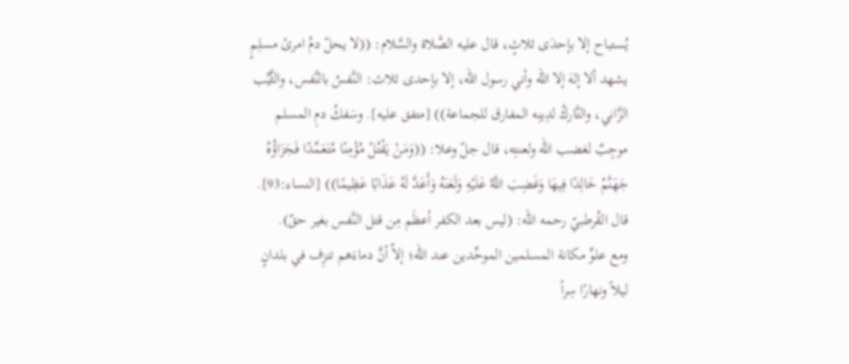يُستباح إلا بإحدَى ثلاثٍ، قال عليه الصَّلاة والسَّلام: ((لا يحلّ دمُ امرئ مسلِمٍ يشهد ألا إلهَ إلا الله وأني رسول الله، إلا بإحدى ثلاث: النَّفسُ بالنَّفس، والثَّيِّب الزَّاني، والتَّاركُ لدِينِه المفارق للجماعة)) [متفق عليه]. وسَفكُ دمِ المسلم موجِبٌ لغضب الله ولعنتِه، قال جلّ وعلا: ((وَمَنْ يَقْتُلْ مُؤْمِنًا مُتَعَمِّدًا فَجَزَاؤُهُ جَهَنَّمُ خَالِدًا فِيهَا وَغَضِبَ اللَّهُ عَلَيْهِ وَلَعَنَهُ وَأَعَدَّ لَهُ عَذَابًا عَظِيمًا)) [النساء:93]. قال القُرطبيّ رحمه الله: (ليس بعد الكفر أعظَم مِن قتل النَّفس بغير حقّ).
ومع علوِّ مكانة المسلمين الموحِّدين عند الله؛ إلاّ أنَّ دماءَهم تنزِف في بلدانٍ ليلاً ونهارًا سِراً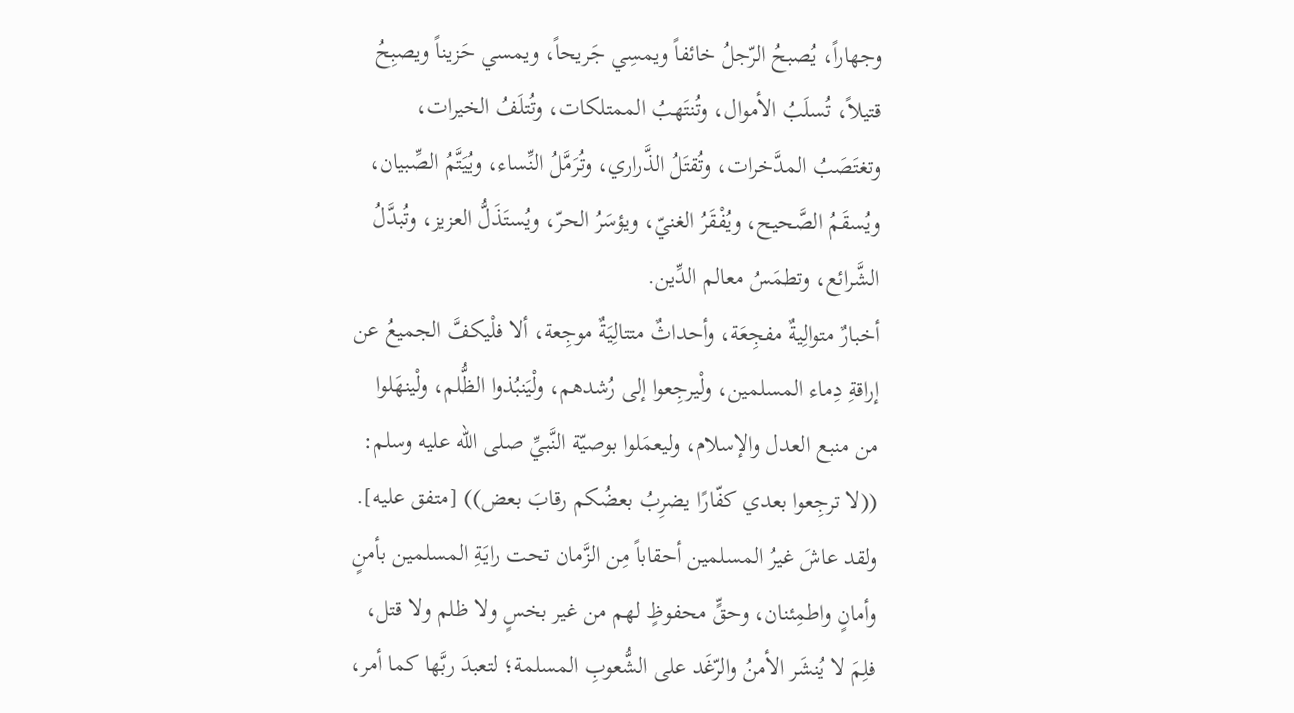وجهاراً، يُصبحُ الرّجلُ خائفاً ويمسِي جَريحاً، ويمسي حَزيناً ويصبِحُ قتيلاً، تُسلَبُ الأموال، وتُنتَهبُ الممتلكات، وتُتلَفُ الخيرات، وتغتَصَبُ المدَّخرات، وتُقتَلُ الذَّراري، وتُرَمَّلُ النِّساء، ويُيَتَّمُ الصِّبيان، ويُسقَمُ الصَّحيح، ويُفْقَرُ الغنيّ، ويؤسَرُ الحرّ، ويُستَذَلُّ العزيز، وتُبدَّلُ الشَّرائع، وتطمَسُ معالم الدِّين.
أخبارٌ متوالِيةٌ مفجِعَة، وأحداثٌ متتالِيَةٌ موجِعة، ألا فلْيكفَّ الجميعُ عن إراقةِ دِماء المسلمين، ولْيرجِعوا إلى رُشدهم، ولْيَنبُذوا الظُّلم، ولْينهَلوا من منبع العدل والإسلام، وليعمَلوا بوصيّة النَّبيِّ صلى الله عليه وسلم: ((لا ترجِعوا بعدي كفّارًا يضرِبُ بعضُكم رقابَ بعض)) [متفق عليه].
ولقد عاشَ غيرُ المسلمين أحقاباً مِن الزَّمان تحت رايَةِ المسلمين بأمنٍ وأمانٍ واطمِئنان، وحقٍّ محفوظٍ لهم من غير بخسٍ ولا ظلم ولا قتل، فلِمَ لا يُنشَر الأمنُ والرّغَد على الشُّعوبِ المسلمة؛ لتعبدَ ربَّها كما أمر،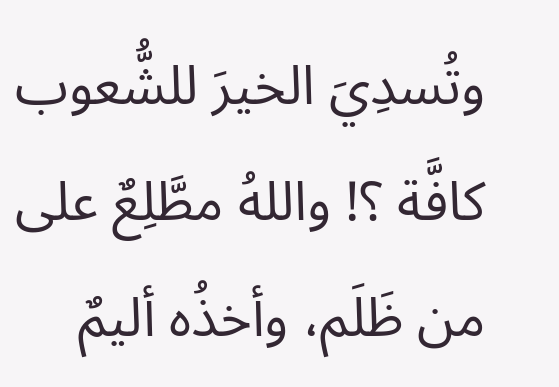وتُسدِيَ الخيرَ للشُّعوب كافَّة ؟! واللهُ مطَّلِعٌ على من ظَلَم، وأخذُه أليمٌ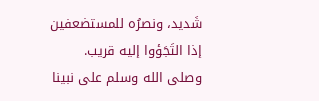شَديد، ونصرُه للمستضعفين إذا التَجَؤوا إليه قريب.
وصلى الله وسلم على نبينا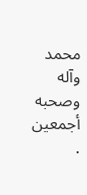محمد وآله وصحبه أجمعين .